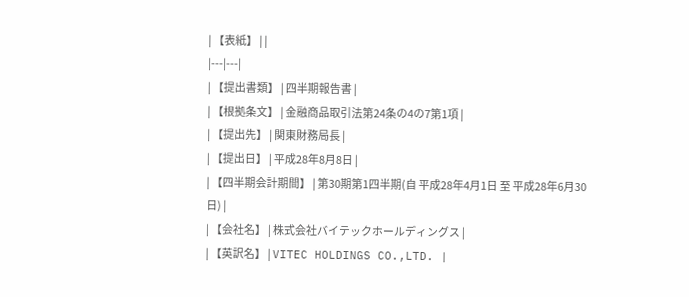| 【表紙】 | |
|---|---|
| 【提出書類】 | 四半期報告書 |
| 【根拠条文】 | 金融商品取引法第24条の4の7第1項 |
| 【提出先】 | 関東財務局長 |
| 【提出日】 | 平成28年8月8日 |
| 【四半期会計期間】 | 第30期第1四半期(自 平成28年4月1日 至 平成28年6月30日) |
| 【会社名】 | 株式会社バイテックホールディングス |
| 【英訳名】 | VITEC HOLDINGS CO.,LTD. |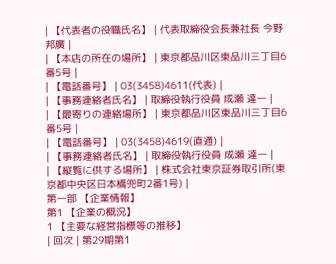| 【代表者の役職氏名】 | 代表取締役会長兼社長 今野 邦廣 |
| 【本店の所在の場所】 | 東京都品川区東品川三丁目6番5号 |
| 【電話番号】 | 03(3458)4611(代表) |
| 【事務連絡者氏名】 | 取締役執行役員 成瀬 達一 |
| 【最寄りの連絡場所】 | 東京都品川区東品川三丁目6番5号 |
| 【電話番号】 | 03(3458)4619(直通) |
| 【事務連絡者氏名】 | 取締役執行役員 成瀬 達一 |
| 【縦覧に供する場所】 | 株式会社東京証券取引所(東京都中央区日本橋兜町2番1号) |
第一部 【企業情報】
第1 【企業の概況】
1 【主要な経営指標等の推移】
| 回次 | 第29期第1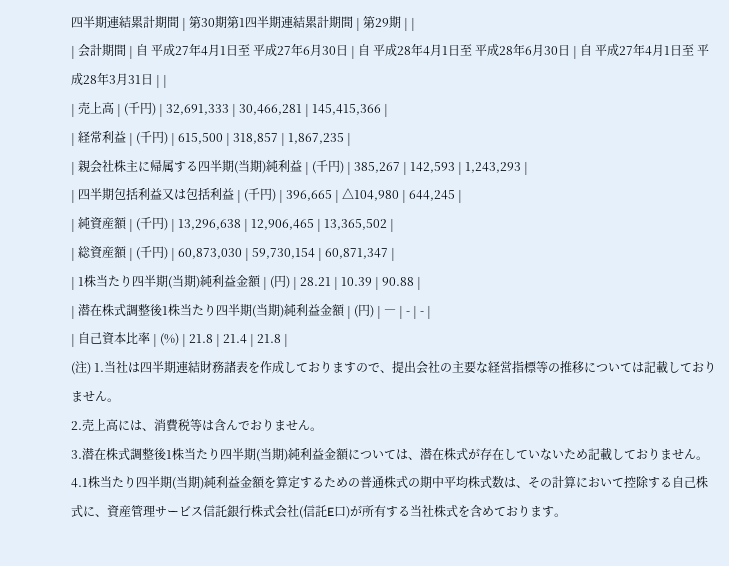四半期連結累計期間 | 第30期第1四半期連結累計期間 | 第29期 | |
| 会計期間 | 自 平成27年4月1日至 平成27年6月30日 | 自 平成28年4月1日至 平成28年6月30日 | 自 平成27年4月1日至 平成28年3月31日 | |
| 売上高 | (千円) | 32,691,333 | 30,466,281 | 145,415,366 |
| 経常利益 | (千円) | 615,500 | 318,857 | 1,867,235 |
| 親会社株主に帰属する四半期(当期)純利益 | (千円) | 385,267 | 142,593 | 1,243,293 |
| 四半期包括利益又は包括利益 | (千円) | 396,665 | △104,980 | 644,245 |
| 純資産額 | (千円) | 13,296,638 | 12,906,465 | 13,365,502 |
| 総資産額 | (千円) | 60,873,030 | 59,730,154 | 60,871,347 |
| 1株当たり四半期(当期)純利益金額 | (円) | 28.21 | 10.39 | 90.88 |
| 潜在株式調整後1株当たり四半期(当期)純利益金額 | (円) | ― | - | - |
| 自己資本比率 | (%) | 21.8 | 21.4 | 21.8 |
(注) 1.当社は四半期連結財務諸表を作成しておりますので、提出会社の主要な経営指標等の推移については記載しておりません。
2.売上高には、消費税等は含んでおりません。
3.潜在株式調整後1株当たり四半期(当期)純利益金額については、潜在株式が存在していないため記載しておりません。
4.1株当たり四半期(当期)純利益金額を算定するための普通株式の期中平均株式数は、その計算において控除する自己株式に、資産管理サービス信託銀行株式会社(信託E口)が所有する当社株式を含めております。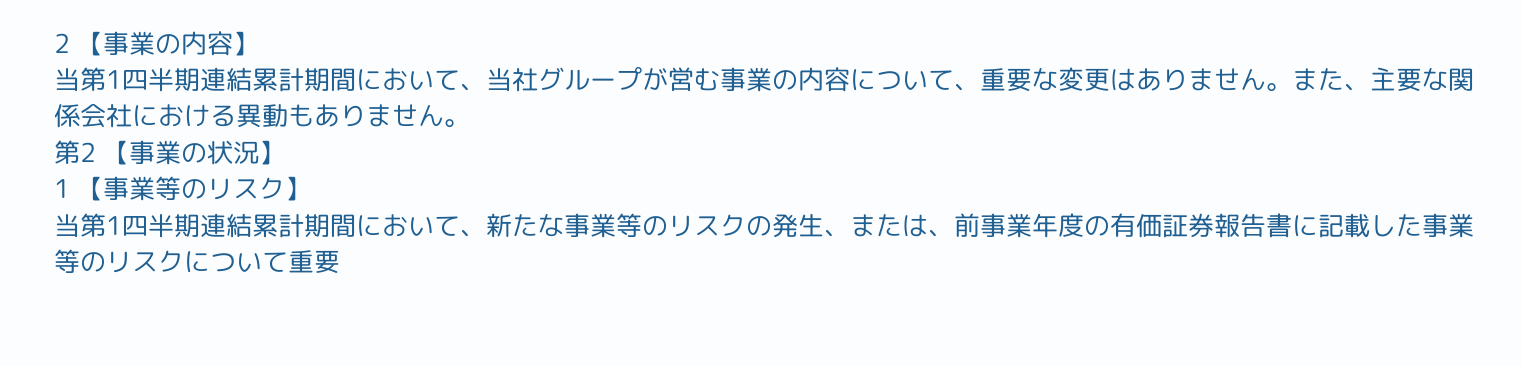2 【事業の内容】
当第1四半期連結累計期間において、当社グループが営む事業の内容について、重要な変更はありません。また、主要な関係会社における異動もありません。
第2 【事業の状況】
1 【事業等のリスク】
当第1四半期連結累計期間において、新たな事業等のリスクの発生、または、前事業年度の有価証券報告書に記載した事業等のリスクについて重要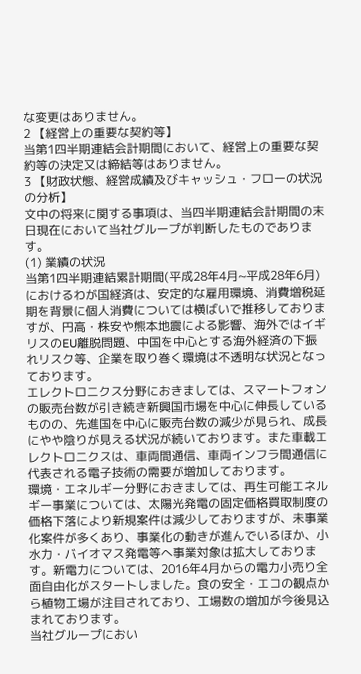な変更はありません。
2 【経営上の重要な契約等】
当第1四半期連結会計期間において、経営上の重要な契約等の決定又は締結等はありません。
3 【財政状態、経営成績及びキャッシュ・フローの状況の分析】
文中の将来に関する事項は、当四半期連結会計期間の末日現在において当社グループが判断したものであります。
(1) 業績の状況
当第1四半期連結累計期間(平成28年4月~平成28年6月)におけるわが国経済は、安定的な雇用環境、消費増税延期を背景に個人消費については横ばいで推移しておりますが、円高・株安や熊本地震による影響、海外ではイギリスのEU離脱問題、中国を中心とする海外経済の下振れリスク等、企業を取り巻く環境は不透明な状況となっております。
エレクトロニクス分野におきましては、スマートフォンの販売台数が引き続き新興国市場を中心に伸長しているものの、先進国を中心に販売台数の減少が見られ、成長にやや陰りが見える状況が続いております。また車載エレクトロニクスは、車両間通信、車両インフラ間通信に代表される電子技術の需要が増加しております。
環境・エネルギー分野におきましては、再生可能エネルギー事業については、太陽光発電の固定価格買取制度の価格下落により新規案件は減少しておりますが、未事業化案件が多くあり、事業化の動きが進んでいるほか、小水力・バイオマス発電等へ事業対象は拡大しております。新電力については、2016年4月からの電力小売り全面自由化がスタートしました。食の安全・エコの観点から植物工場が注目されており、工場数の増加が今後見込まれております。
当社グループにおい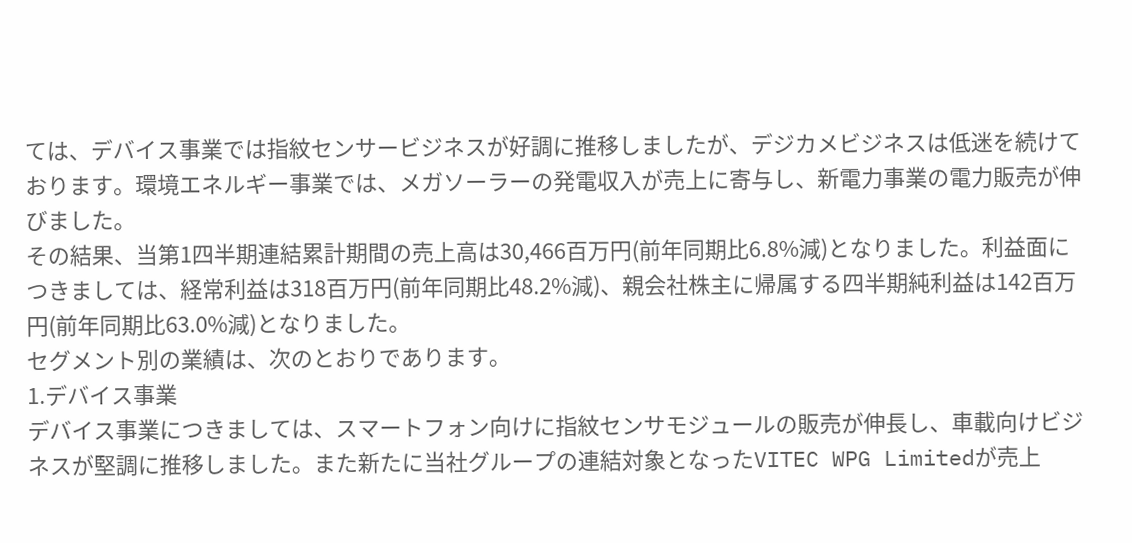ては、デバイス事業では指紋センサービジネスが好調に推移しましたが、デジカメビジネスは低迷を続けております。環境エネルギー事業では、メガソーラーの発電収入が売上に寄与し、新電力事業の電力販売が伸びました。
その結果、当第1四半期連結累計期間の売上高は30,466百万円(前年同期比6.8%減)となりました。利益面につきましては、経常利益は318百万円(前年同期比48.2%減)、親会社株主に帰属する四半期純利益は142百万円(前年同期比63.0%減)となりました。
セグメント別の業績は、次のとおりであります。
1.デバイス事業
デバイス事業につきましては、スマートフォン向けに指紋センサモジュールの販売が伸長し、車載向けビジネスが堅調に推移しました。また新たに当社グループの連結対象となったVITEC WPG Limitedが売上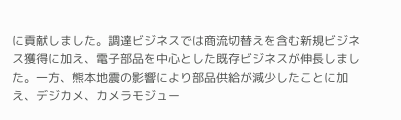に貢献しました。調達ビジネスでは商流切替えを含む新規ビジネス獲得に加え、電子部品を中心とした既存ビジネスが伸長しました。一方、熊本地震の影響により部品供給が減少したことに加え、デジカメ、カメラモジュー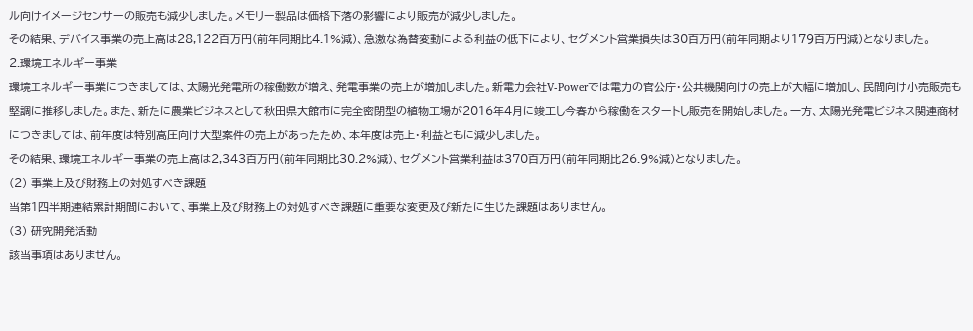ル向けイメージセンサーの販売も減少しました。メモリー製品は価格下落の影響により販売が減少しました。
その結果、デバイス事業の売上高は28,122百万円(前年同期比4.1%減)、急激な為替変動による利益の低下により、セグメント営業損失は30百万円(前年同期より179百万円減)となりました。
2.環境エネルギー事業
環境エネルギー事業につきましては、太陽光発電所の稼働数が増え、発電事業の売上が増加しました。新電力会社V-Powerでは電力の官公庁・公共機関向けの売上が大幅に増加し、民間向け小売販売も堅調に推移しました。また、新たに農業ビジネスとして秋田県大館市に完全密閉型の植物工場が2016年4月に竣工し今春から稼働をスタートし販売を開始しました。一方、太陽光発電ビジネス関連商材につきましては、前年度は特別高圧向け大型案件の売上があったため、本年度は売上・利益ともに減少しました。
その結果、環境エネルギー事業の売上高は2,343百万円(前年同期比30.2%減)、セグメント営業利益は370百万円(前年同期比26.9%減)となりました。
(2) 事業上及び財務上の対処すべき課題
当第1四半期連結累計期間において、事業上及び財務上の対処すべき課題に重要な変更及び新たに生じた課題はありません。
(3) 研究開発活動
該当事項はありません。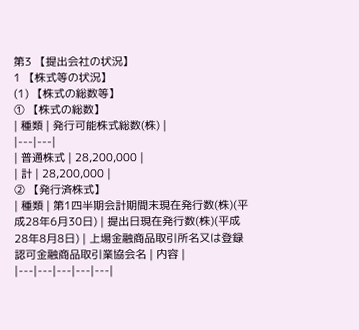第3 【提出会社の状況】
1 【株式等の状況】
(1) 【株式の総数等】
① 【株式の総数】
| 種類 | 発行可能株式総数(株) |
|---|---|
| 普通株式 | 28,200,000 |
| 計 | 28,200,000 |
② 【発行済株式】
| 種類 | 第1四半期会計期間末現在発行数(株)(平成28年6月30日) | 提出日現在発行数(株)(平成28年8月8日) | 上場金融商品取引所名又は登録認可金融商品取引業協会名 | 内容 |
|---|---|---|---|---|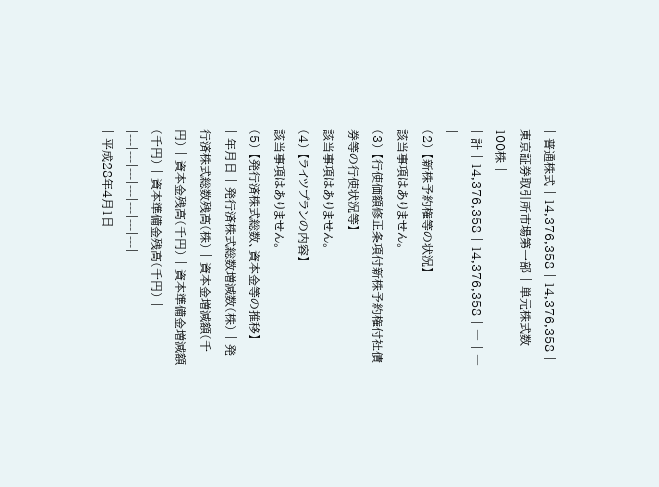| 普通株式 | 14,376,358 | 14,376,358 | 東京証券取引所市場第一部 | 単元株式数100株 |
| 計 | 14,376,358 | 14,376,358 | ― | ― |
(2) 【新株予約権等の状況】
該当事項はありません。
(3) 【行使価額修正条項付新株予約権付社債券等の行使状況等】
該当事項はありません。
(4) 【ライツプランの内容】
該当事項はありません。
(5) 【発行済株式総数、資本金等の推移】
| 年月日 | 発行済株式総数増減数(株) | 発行済株式総数残高(株) | 資本金増減額(千円) | 資本金残高(千円) | 資本準備金増減額(千円) | 資本準備金残高(千円) |
|---|---|---|---|---|---|---|
| 平成28年4月1日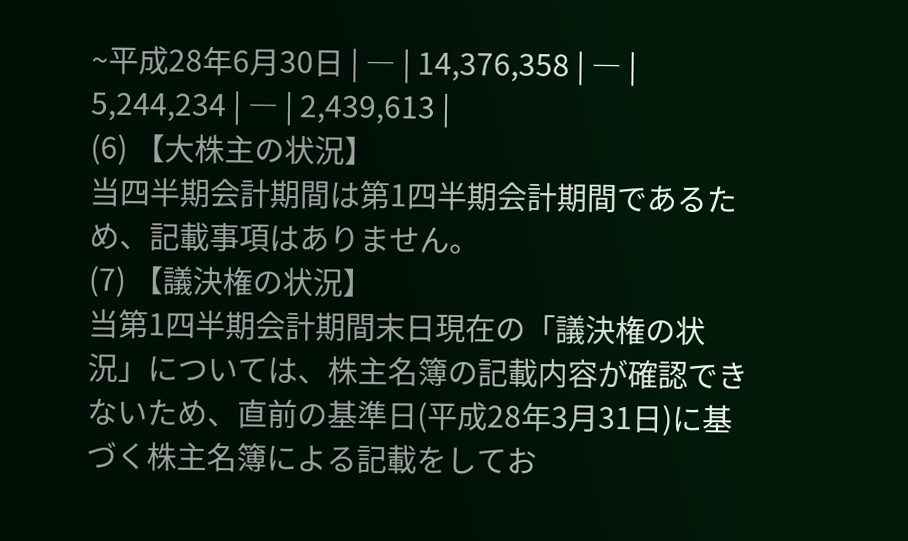~平成28年6月30日 | ― | 14,376,358 | ― | 5,244,234 | ― | 2,439,613 |
(6) 【大株主の状況】
当四半期会計期間は第1四半期会計期間であるため、記載事項はありません。
(7) 【議決権の状況】
当第1四半期会計期間末日現在の「議決権の状況」については、株主名簿の記載内容が確認できないため、直前の基準日(平成28年3月31日)に基づく株主名簿による記載をしてお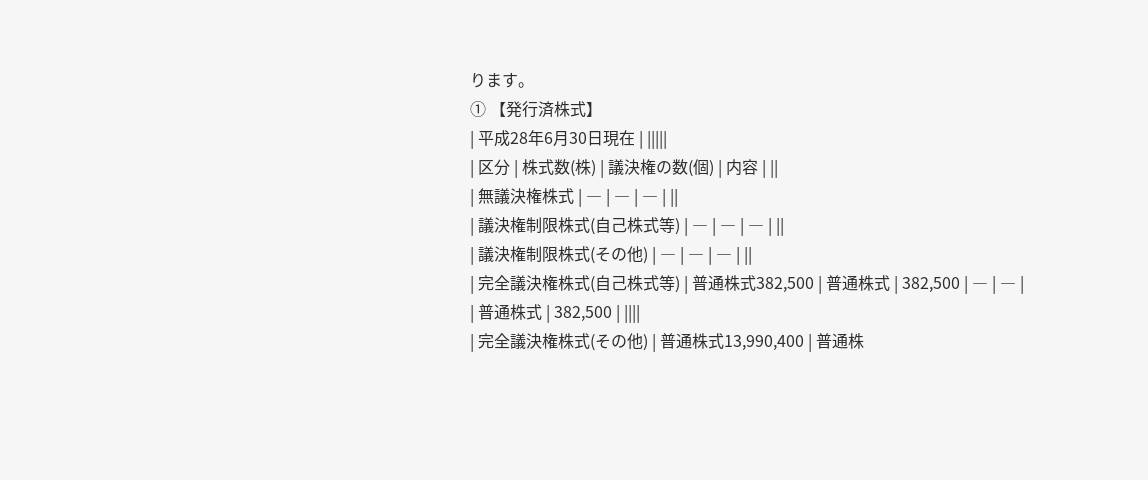ります。
① 【発行済株式】
| 平成28年6月30日現在 | |||||
| 区分 | 株式数(株) | 議決権の数(個) | 内容 | ||
| 無議決権株式 | ― | ― | ― | ||
| 議決権制限株式(自己株式等) | ― | ― | ― | ||
| 議決権制限株式(その他) | ― | ― | ― | ||
| 完全議決権株式(自己株式等) | 普通株式382,500 | 普通株式 | 382,500 | ― | ― |
| 普通株式 | 382,500 | ||||
| 完全議決権株式(その他) | 普通株式13,990,400 | 普通株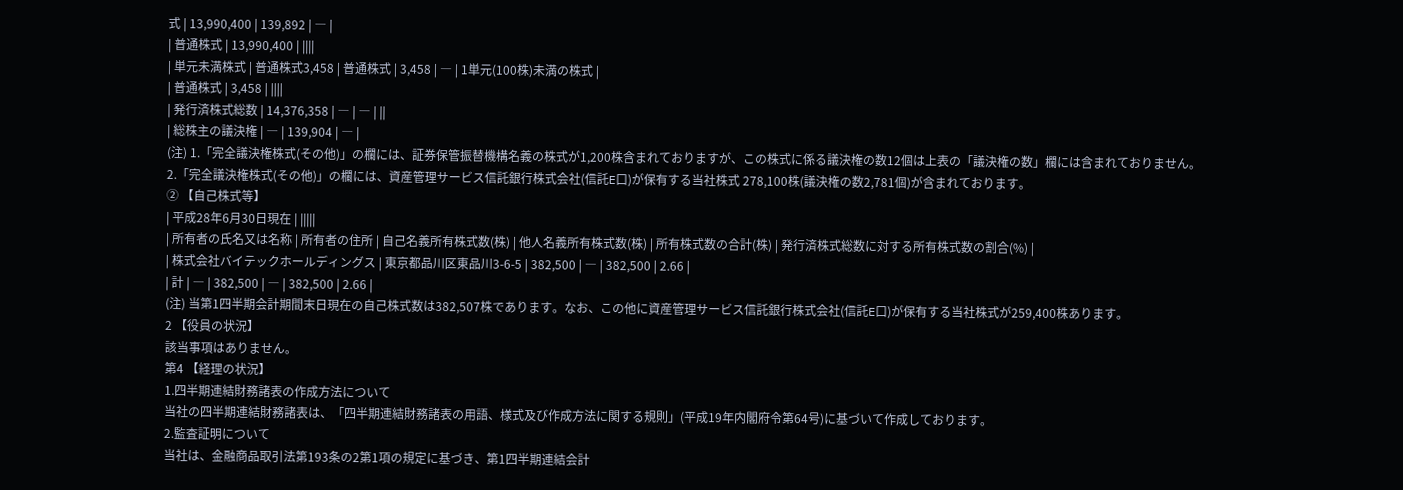式 | 13,990,400 | 139,892 | ― |
| 普通株式 | 13,990,400 | ||||
| 単元未満株式 | 普通株式3,458 | 普通株式 | 3,458 | ― | 1単元(100株)未満の株式 |
| 普通株式 | 3,458 | ||||
| 発行済株式総数 | 14,376,358 | ― | ― | ||
| 総株主の議決権 | ― | 139,904 | ― |
(注) 1.「完全議決権株式(その他)」の欄には、証券保管振替機構名義の株式が1,200株含まれておりますが、この株式に係る議決権の数12個は上表の「議決権の数」欄には含まれておりません。
2.「完全議決権株式(その他)」の欄には、資産管理サービス信託銀行株式会社(信託E口)が保有する当社株式 278,100株(議決権の数2,781個)が含まれております。
② 【自己株式等】
| 平成28年6月30日現在 | |||||
| 所有者の氏名又は名称 | 所有者の住所 | 自己名義所有株式数(株) | 他人名義所有株式数(株) | 所有株式数の合計(株) | 発行済株式総数に対する所有株式数の割合(%) |
| 株式会社バイテックホールディングス | 東京都品川区東品川3-6-5 | 382,500 | ― | 382,500 | 2.66 |
| 計 | ― | 382,500 | ― | 382,500 | 2.66 |
(注) 当第1四半期会計期間末日現在の自己株式数は382,507株であります。なお、この他に資産管理サービス信託銀行株式会社(信託E口)が保有する当社株式が259,400株あります。
2 【役員の状況】
該当事項はありません。
第4 【経理の状況】
1.四半期連結財務諸表の作成方法について
当社の四半期連結財務諸表は、「四半期連結財務諸表の用語、様式及び作成方法に関する規則」(平成19年内閣府令第64号)に基づいて作成しております。
2.監査証明について
当社は、金融商品取引法第193条の2第1項の規定に基づき、第1四半期連結会計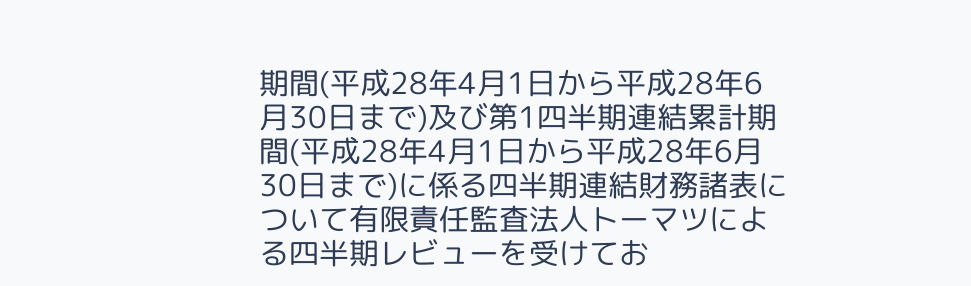期間(平成28年4月1日から平成28年6月30日まで)及び第1四半期連結累計期間(平成28年4月1日から平成28年6月30日まで)に係る四半期連結財務諸表について有限責任監査法人トーマツによる四半期レビューを受けてお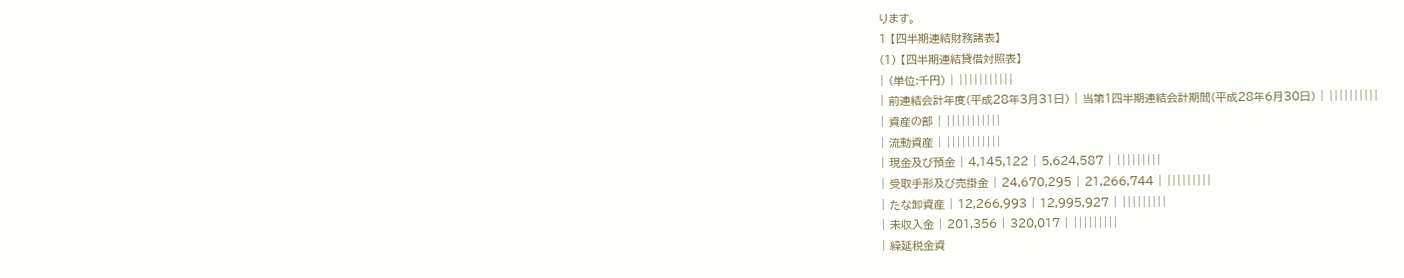ります。
1 【四半期連結財務諸表】
(1) 【四半期連結貸借対照表】
| (単位:千円) | |||||||||||
| 前連結会計年度(平成28年3月31日) | 当第1四半期連結会計期間(平成28年6月30日) | ||||||||||
| 資産の部 | |||||||||||
| 流動資産 | |||||||||||
| 現金及び預金 | 4,145,122 | 5,624,587 | |||||||||
| 受取手形及び売掛金 | 24,670,295 | 21,266,744 | |||||||||
| たな卸資産 | 12,266,993 | 12,995,927 | |||||||||
| 未収入金 | 201,356 | 320,017 | |||||||||
| 繰延税金資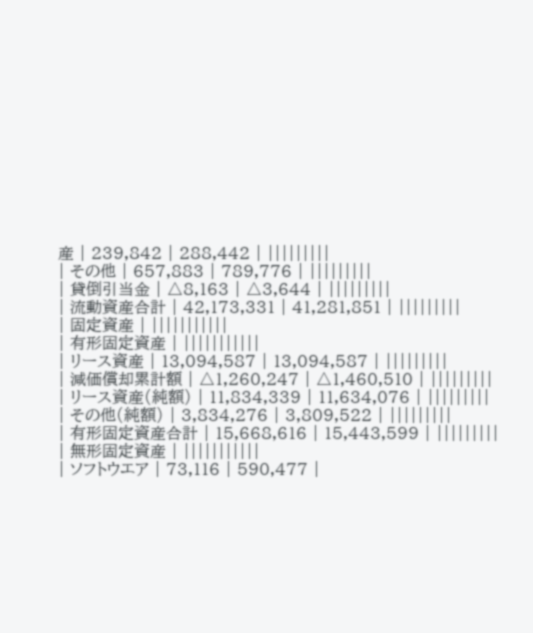産 | 239,842 | 288,442 | |||||||||
| その他 | 657,883 | 789,776 | |||||||||
| 貸倒引当金 | △8,163 | △3,644 | |||||||||
| 流動資産合計 | 42,173,331 | 41,281,851 | |||||||||
| 固定資産 | |||||||||||
| 有形固定資産 | |||||||||||
| リース資産 | 13,094,587 | 13,094,587 | |||||||||
| 減価償却累計額 | △1,260,247 | △1,460,510 | |||||||||
| リース資産(純額) | 11,834,339 | 11,634,076 | |||||||||
| その他(純額) | 3,834,276 | 3,809,522 | |||||||||
| 有形固定資産合計 | 15,668,616 | 15,443,599 | |||||||||
| 無形固定資産 | |||||||||||
| ソフトウエア | 73,116 | 590,477 |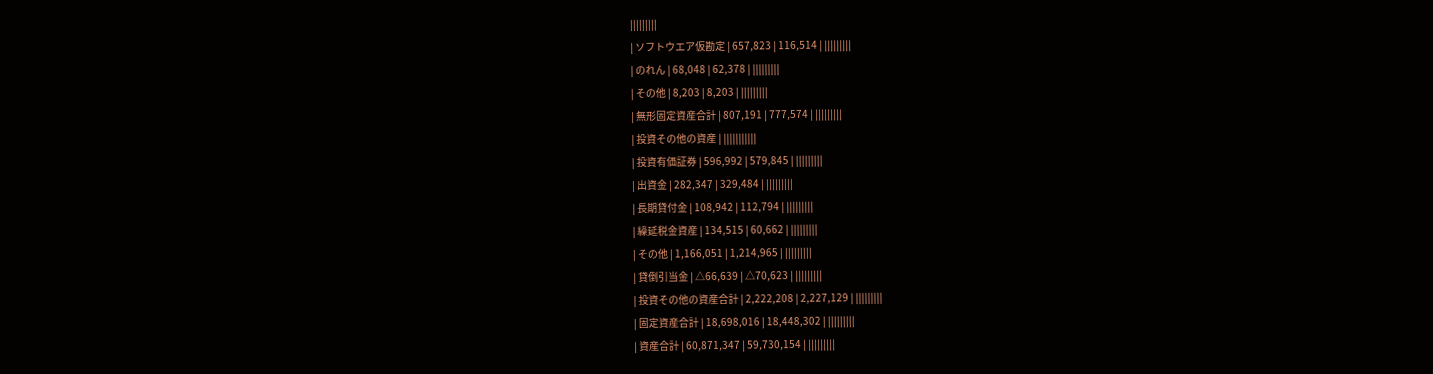|||||||||
| ソフトウエア仮勘定 | 657,823 | 116,514 | |||||||||
| のれん | 68,048 | 62,378 | |||||||||
| その他 | 8,203 | 8,203 | |||||||||
| 無形固定資産合計 | 807,191 | 777,574 | |||||||||
| 投資その他の資産 | |||||||||||
| 投資有価証券 | 596,992 | 579,845 | |||||||||
| 出資金 | 282,347 | 329,484 | |||||||||
| 長期貸付金 | 108,942 | 112,794 | |||||||||
| 繰延税金資産 | 134,515 | 60,662 | |||||||||
| その他 | 1,166,051 | 1,214,965 | |||||||||
| 貸倒引当金 | △66,639 | △70,623 | |||||||||
| 投資その他の資産合計 | 2,222,208 | 2,227,129 | |||||||||
| 固定資産合計 | 18,698,016 | 18,448,302 | |||||||||
| 資産合計 | 60,871,347 | 59,730,154 | |||||||||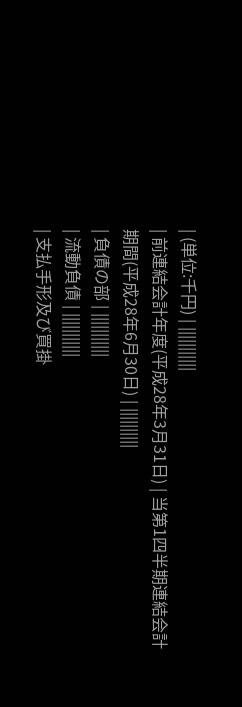| (単位:千円) | |||||||||||
| 前連結会計年度(平成28年3月31日) | 当第1四半期連結会計期間(平成28年6月30日) | ||||||||||
| 負債の部 | |||||||||||
| 流動負債 | |||||||||||
| 支払手形及び買掛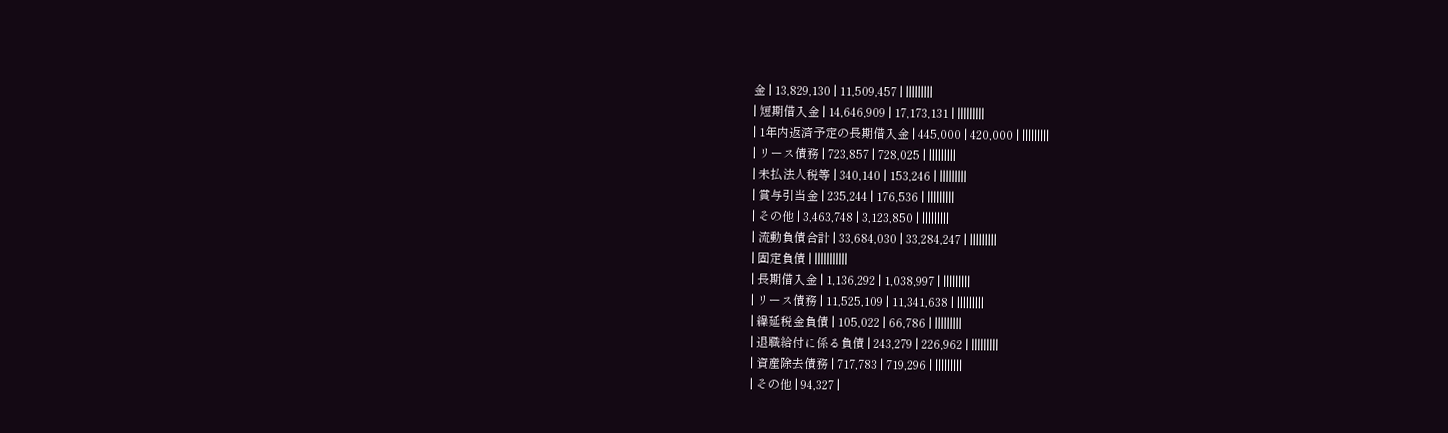金 | 13,829,130 | 11,509,457 | |||||||||
| 短期借入金 | 14,646,909 | 17,173,131 | |||||||||
| 1年内返済予定の長期借入金 | 445,000 | 420,000 | |||||||||
| リース債務 | 723,857 | 728,025 | |||||||||
| 未払法人税等 | 340,140 | 153,246 | |||||||||
| 賞与引当金 | 235,244 | 176,536 | |||||||||
| その他 | 3,463,748 | 3,123,850 | |||||||||
| 流動負債合計 | 33,684,030 | 33,284,247 | |||||||||
| 固定負債 | |||||||||||
| 長期借入金 | 1,136,292 | 1,038,997 | |||||||||
| リース債務 | 11,525,109 | 11,341,638 | |||||||||
| 繰延税金負債 | 105,022 | 66,786 | |||||||||
| 退職給付に係る負債 | 243,279 | 226,962 | |||||||||
| 資産除去債務 | 717,783 | 719,296 | |||||||||
| その他 | 94,327 |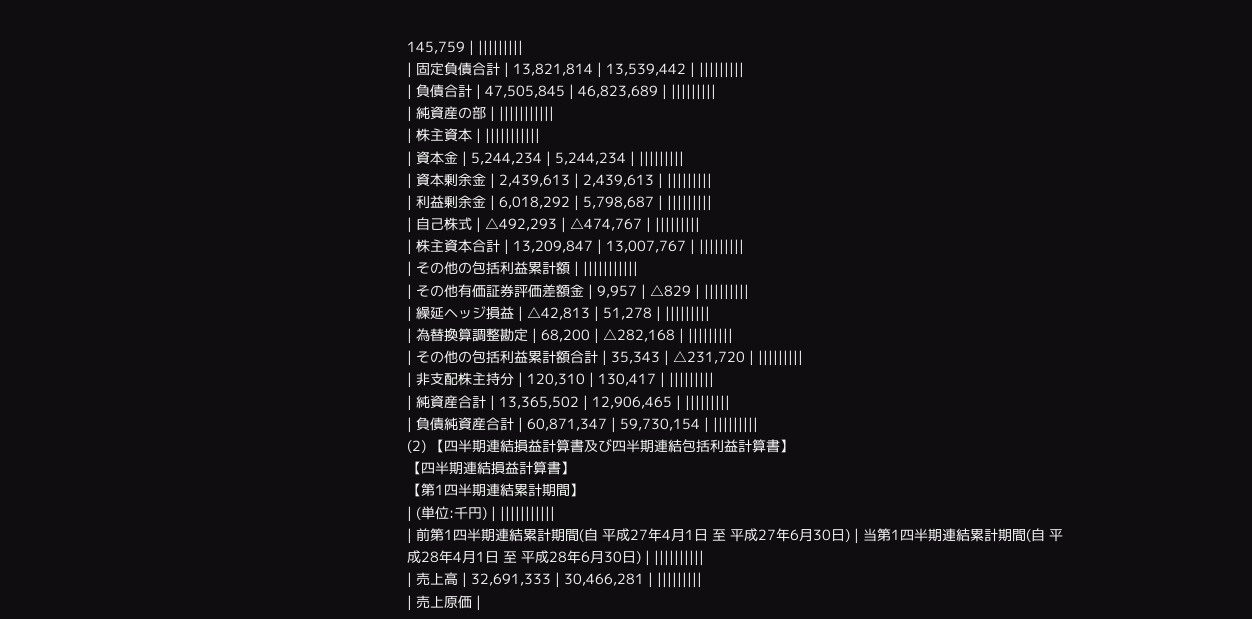145,759 | |||||||||
| 固定負債合計 | 13,821,814 | 13,539,442 | |||||||||
| 負債合計 | 47,505,845 | 46,823,689 | |||||||||
| 純資産の部 | |||||||||||
| 株主資本 | |||||||||||
| 資本金 | 5,244,234 | 5,244,234 | |||||||||
| 資本剰余金 | 2,439,613 | 2,439,613 | |||||||||
| 利益剰余金 | 6,018,292 | 5,798,687 | |||||||||
| 自己株式 | △492,293 | △474,767 | |||||||||
| 株主資本合計 | 13,209,847 | 13,007,767 | |||||||||
| その他の包括利益累計額 | |||||||||||
| その他有価証券評価差額金 | 9,957 | △829 | |||||||||
| 繰延ヘッジ損益 | △42,813 | 51,278 | |||||||||
| 為替換算調整勘定 | 68,200 | △282,168 | |||||||||
| その他の包括利益累計額合計 | 35,343 | △231,720 | |||||||||
| 非支配株主持分 | 120,310 | 130,417 | |||||||||
| 純資産合計 | 13,365,502 | 12,906,465 | |||||||||
| 負債純資産合計 | 60,871,347 | 59,730,154 | |||||||||
(2) 【四半期連結損益計算書及び四半期連結包括利益計算書】
【四半期連結損益計算書】
【第1四半期連結累計期間】
| (単位:千円) | |||||||||||
| 前第1四半期連結累計期間(自 平成27年4月1日 至 平成27年6月30日) | 当第1四半期連結累計期間(自 平成28年4月1日 至 平成28年6月30日) | ||||||||||
| 売上高 | 32,691,333 | 30,466,281 | |||||||||
| 売上原価 |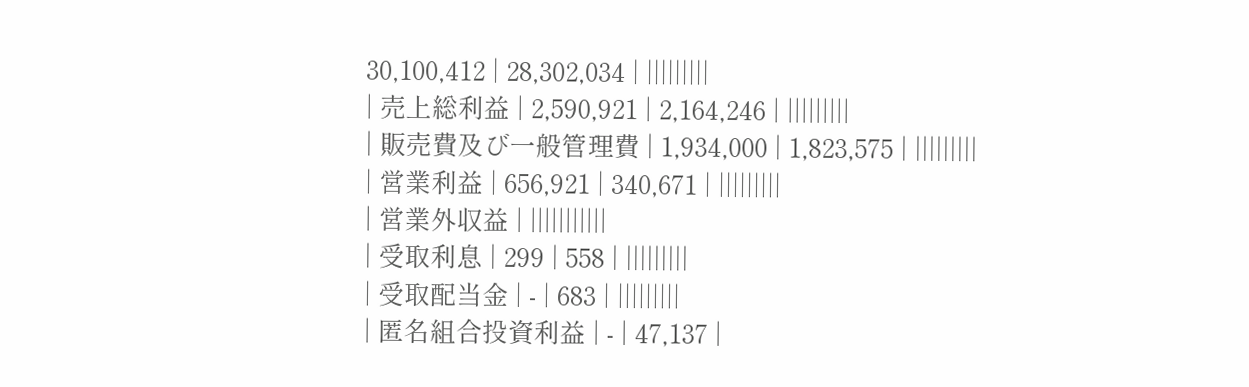30,100,412 | 28,302,034 | |||||||||
| 売上総利益 | 2,590,921 | 2,164,246 | |||||||||
| 販売費及び一般管理費 | 1,934,000 | 1,823,575 | |||||||||
| 営業利益 | 656,921 | 340,671 | |||||||||
| 営業外収益 | |||||||||||
| 受取利息 | 299 | 558 | |||||||||
| 受取配当金 | - | 683 | |||||||||
| 匿名組合投資利益 | - | 47,137 |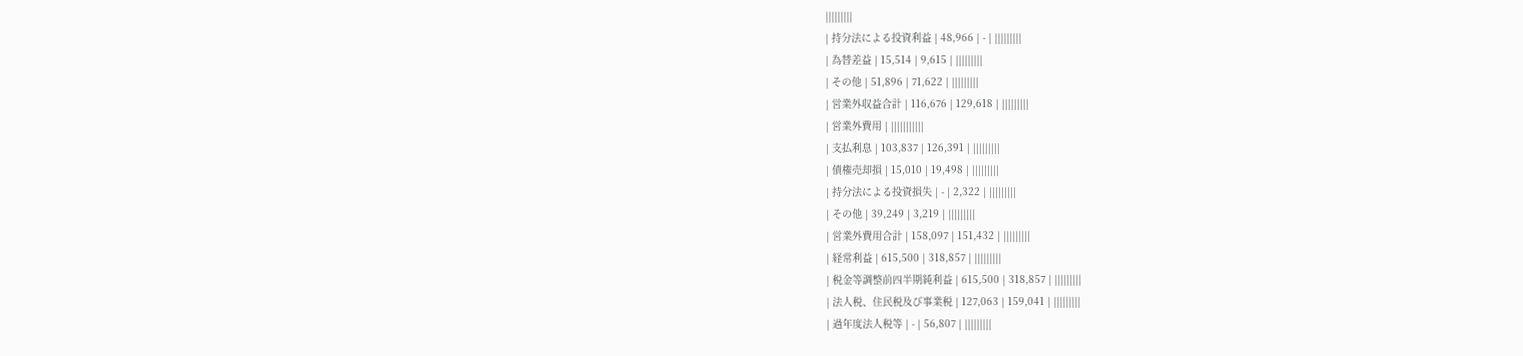|||||||||
| 持分法による投資利益 | 48,966 | - | |||||||||
| 為替差益 | 15,514 | 9,615 | |||||||||
| その他 | 51,896 | 71,622 | |||||||||
| 営業外収益合計 | 116,676 | 129,618 | |||||||||
| 営業外費用 | |||||||||||
| 支払利息 | 103,837 | 126,391 | |||||||||
| 債権売却損 | 15,010 | 19,498 | |||||||||
| 持分法による投資損失 | - | 2,322 | |||||||||
| その他 | 39,249 | 3,219 | |||||||||
| 営業外費用合計 | 158,097 | 151,432 | |||||||||
| 経常利益 | 615,500 | 318,857 | |||||||||
| 税金等調整前四半期純利益 | 615,500 | 318,857 | |||||||||
| 法人税、住民税及び事業税 | 127,063 | 159,041 | |||||||||
| 過年度法人税等 | - | 56,807 | |||||||||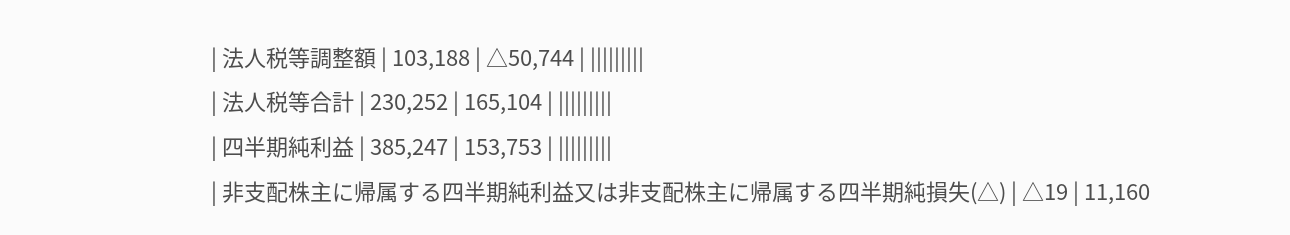| 法人税等調整額 | 103,188 | △50,744 | |||||||||
| 法人税等合計 | 230,252 | 165,104 | |||||||||
| 四半期純利益 | 385,247 | 153,753 | |||||||||
| 非支配株主に帰属する四半期純利益又は非支配株主に帰属する四半期純損失(△) | △19 | 11,160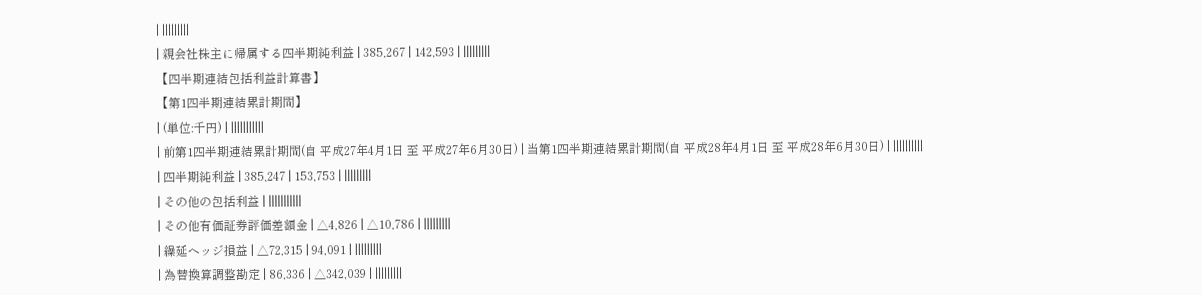| |||||||||
| 親会社株主に帰属する四半期純利益 | 385,267 | 142,593 | |||||||||
【四半期連結包括利益計算書】
【第1四半期連結累計期間】
| (単位:千円) | |||||||||||
| 前第1四半期連結累計期間(自 平成27年4月1日 至 平成27年6月30日) | 当第1四半期連結累計期間(自 平成28年4月1日 至 平成28年6月30日) | ||||||||||
| 四半期純利益 | 385,247 | 153,753 | |||||||||
| その他の包括利益 | |||||||||||
| その他有価証券評価差額金 | △4,826 | △10,786 | |||||||||
| 繰延ヘッジ損益 | △72,315 | 94,091 | |||||||||
| 為替換算調整勘定 | 86,336 | △342,039 | |||||||||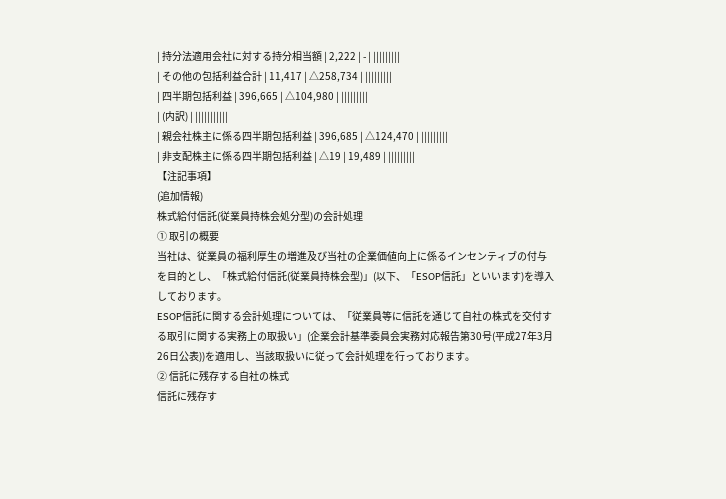| 持分法適用会社に対する持分相当額 | 2,222 | - | |||||||||
| その他の包括利益合計 | 11,417 | △258,734 | |||||||||
| 四半期包括利益 | 396,665 | △104,980 | |||||||||
| (内訳) | |||||||||||
| 親会社株主に係る四半期包括利益 | 396,685 | △124,470 | |||||||||
| 非支配株主に係る四半期包括利益 | △19 | 19,489 | |||||||||
【注記事項】
(追加情報)
株式給付信託(従業員持株会処分型)の会計処理
① 取引の概要
当社は、従業員の福利厚生の増進及び当社の企業価値向上に係るインセンティブの付与を目的とし、「株式給付信託(従業員持株会型)」(以下、「ESOP信託」といいます)を導入しております。
ESOP信託に関する会計処理については、「従業員等に信託を通じて自社の株式を交付する取引に関する実務上の取扱い」(企業会計基準委員会実務対応報告第30号(平成27年3月26日公表))を適用し、当該取扱いに従って会計処理を行っております。
② 信託に残存する自社の株式
信託に残存す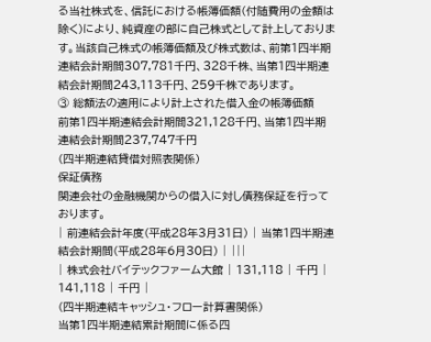る当社株式を、信託における帳簿価額(付随費用の金額は除く)により、純資産の部に自己株式として計上しております。当該自己株式の帳簿価額及び株式数は、前第1四半期連結会計期間307,781千円、328千株、当第1四半期連結会計期間243,113千円、259千株であります。
③ 総額法の適用により計上された借入金の帳簿価額
前第1四半期連結会計期間321,128千円、当第1四半期連結会計期間237,747千円
(四半期連結貸借対照表関係)
保証債務
関連会社の金融機関からの借入に対し債務保証を行っております。
| 前連結会計年度(平成28年3月31日) | 当第1四半期連結会計期間(平成28年6月30日) | |||
| 株式会社バイテックファーム大館 | 131,118 | 千円 | 141,118 | 千円 |
(四半期連結キャッシュ・フロー計算書関係)
当第1四半期連結累計期間に係る四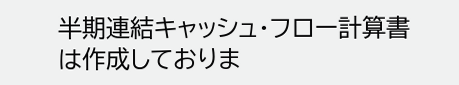半期連結キャッシュ・フロー計算書は作成しておりま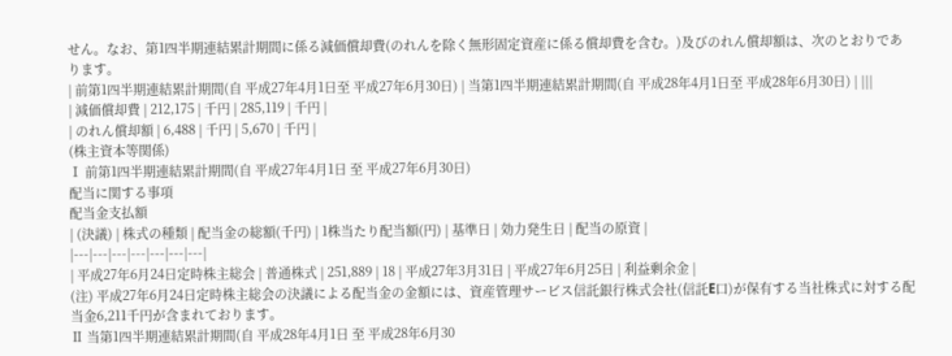せん。なお、第1四半期連結累計期間に係る減価償却費(のれんを除く無形固定資産に係る償却費を含む。)及びのれん償却額は、次のとおりであります。
| 前第1四半期連結累計期間(自 平成27年4月1日至 平成27年6月30日) | 当第1四半期連結累計期間(自 平成28年4月1日至 平成28年6月30日) | |||
| 減価償却費 | 212,175 | 千円 | 285,119 | 千円 |
| のれん償却額 | 6,488 | 千円 | 5,670 | 千円 |
(株主資本等関係)
Ⅰ 前第1四半期連結累計期間(自 平成27年4月1日 至 平成27年6月30日)
配当に関する事項
配当金支払額
| (決議) | 株式の種類 | 配当金の総額(千円) | 1株当たり配当額(円) | 基準日 | 効力発生日 | 配当の原資 |
|---|---|---|---|---|---|---|
| 平成27年6月24日定時株主総会 | 普通株式 | 251,889 | 18 | 平成27年3月31日 | 平成27年6月25日 | 利益剰余金 |
(注) 平成27年6月24日定時株主総会の決議による配当金の金額には、資産管理サービス信託銀行株式会社(信託E口)が保有する当社株式に対する配当金6,211千円が含まれております。
Ⅱ 当第1四半期連結累計期間(自 平成28年4月1日 至 平成28年6月30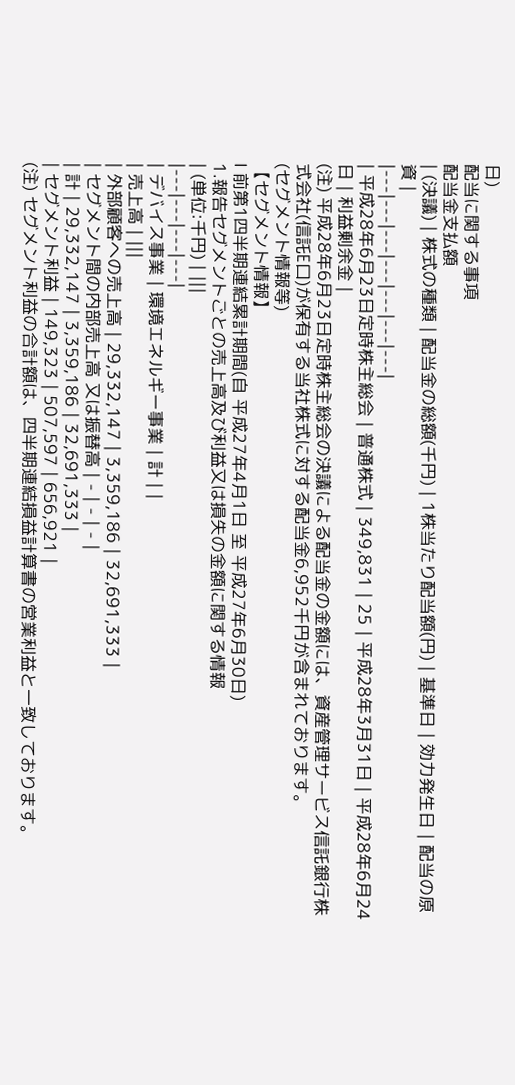日)
配当に関する事項
配当金支払額
| (決議) | 株式の種類 | 配当金の総額(千円) | 1株当たり配当額(円) | 基準日 | 効力発生日 | 配当の原資 |
|---|---|---|---|---|---|---|
| 平成28年6月23日定時株主総会 | 普通株式 | 349,831 | 25 | 平成28年3月31日 | 平成28年6月24日 | 利益剰余金 |
(注) 平成28年6月23日定時株主総会の決議による配当金の金額には、資産管理サービス信託銀行株式会社(信託E口)が保有する当社株式に対する配当金6,952千円が含まれております。
(セグメント情報等)
【セグメント情報】
Ⅰ 前第1四半期連結累計期間(自 平成27年4月1日 至 平成27年6月30日)
1.報告セグメントごとの売上高及び利益又は損失の金額に関する情報
| (単位:千円) | |||
|---|---|---|---|
| デバイス事業 | 環境エネルギー事業 | 計 | |
| 売上高 | |||
| 外部顧客への売上高 | 29,332,147 | 3,359,186 | 32,691,333 |
| セグメント間の内部売上高 又は振替高 | - | - | - |
| 計 | 29,332,147 | 3,359,186 | 32,691,333 |
| セグメント利益 | 149,323 | 507,597 | 656,921 |
(注) セグメント利益の合計額は、四半期連結損益計算書の営業利益と一致しております。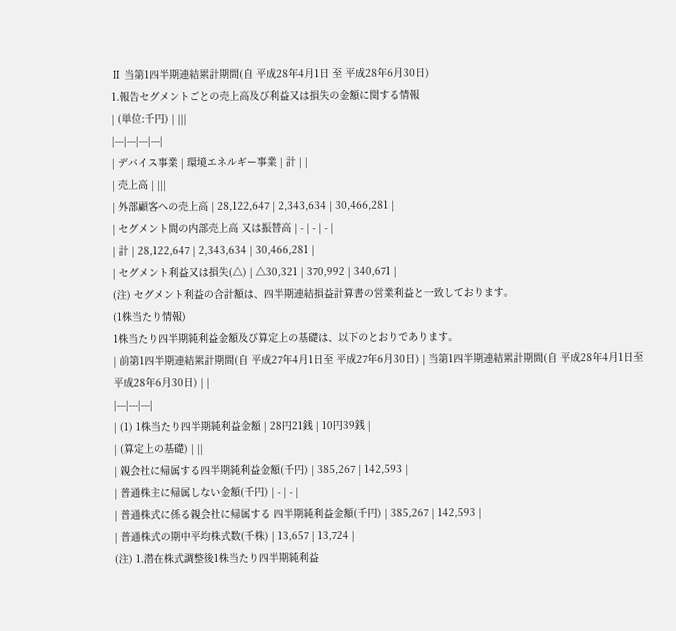Ⅱ 当第1四半期連結累計期間(自 平成28年4月1日 至 平成28年6月30日)
1.報告セグメントごとの売上高及び利益又は損失の金額に関する情報
| (単位:千円) | |||
|---|---|---|---|
| デバイス事業 | 環境エネルギー事業 | 計 | |
| 売上高 | |||
| 外部顧客への売上高 | 28,122,647 | 2,343,634 | 30,466,281 |
| セグメント間の内部売上高 又は振替高 | - | - | - |
| 計 | 28,122,647 | 2,343,634 | 30,466,281 |
| セグメント利益又は損失(△) | △30,321 | 370,992 | 340,671 |
(注) セグメント利益の合計額は、四半期連結損益計算書の営業利益と一致しております。
(1株当たり情報)
1株当たり四半期純利益金額及び算定上の基礎は、以下のとおりであります。
| 前第1四半期連結累計期間(自 平成27年4月1日至 平成27年6月30日) | 当第1四半期連結累計期間(自 平成28年4月1日至 平成28年6月30日) | |
|---|---|---|
| (1) 1株当たり四半期純利益金額 | 28円21銭 | 10円39銭 |
| (算定上の基礎) | ||
| 親会社に帰属する四半期純利益金額(千円) | 385,267 | 142,593 |
| 普通株主に帰属しない金額(千円) | - | - |
| 普通株式に係る親会社に帰属する 四半期純利益金額(千円) | 385,267 | 142,593 |
| 普通株式の期中平均株式数(千株) | 13,657 | 13,724 |
(注) 1.潜在株式調整後1株当たり四半期純利益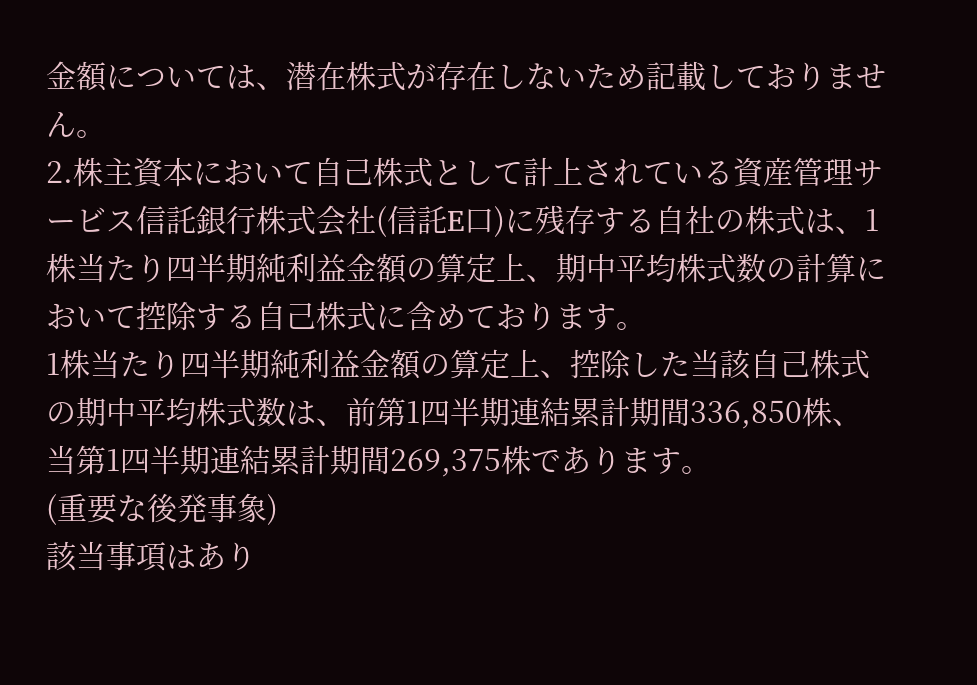金額については、潜在株式が存在しないため記載しておりません。
2.株主資本において自己株式として計上されている資産管理サービス信託銀行株式会社(信託E口)に残存する自社の株式は、1株当たり四半期純利益金額の算定上、期中平均株式数の計算において控除する自己株式に含めております。
1株当たり四半期純利益金額の算定上、控除した当該自己株式の期中平均株式数は、前第1四半期連結累計期間336,850株、当第1四半期連結累計期間269,375株であります。
(重要な後発事象)
該当事項はあり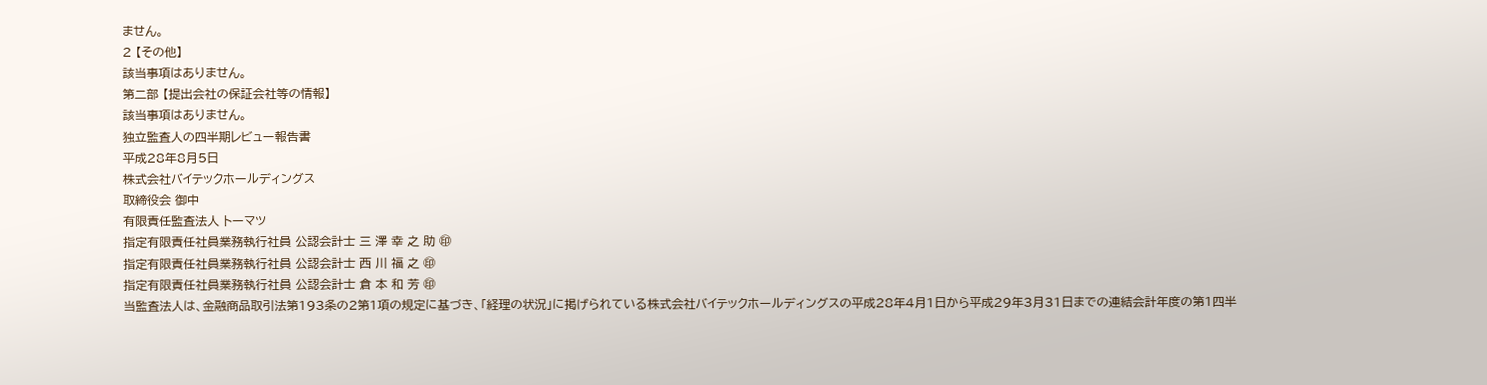ません。
2 【その他】
該当事項はありません。
第二部 【提出会社の保証会社等の情報】
該当事項はありません。
独立監査人の四半期レビュー報告書
平成28年8月5日
株式会社バイテックホールディングス
取締役会 御中
有限責任監査法人 トーマツ
指定有限責任社員業務執行社員 公認会計士 三 澤 幸 之 助 ㊞
指定有限責任社員業務執行社員 公認会計士 西 川 福 之 ㊞
指定有限責任社員業務執行社員 公認会計士 倉 本 和 芳 ㊞
当監査法人は、金融商品取引法第193条の2第1項の規定に基づき、「経理の状況」に掲げられている株式会社バイテックホールディングスの平成28年4月1日から平成29年3月31日までの連結会計年度の第1四半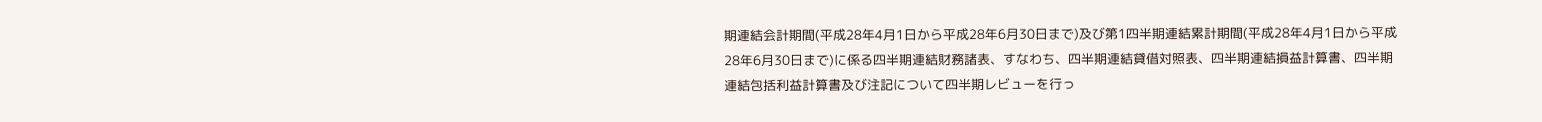期連結会計期間(平成28年4月1日から平成28年6月30日まで)及び第1四半期連結累計期間(平成28年4月1日から平成28年6月30日まで)に係る四半期連結財務諸表、すなわち、四半期連結貸借対照表、四半期連結損益計算書、四半期連結包括利益計算書及び注記について四半期レビューを行っ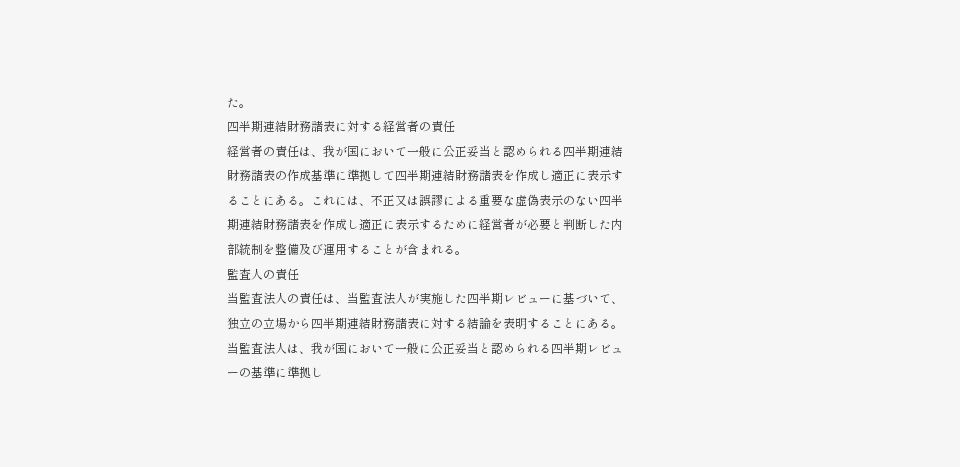た。
四半期連結財務諸表に対する経営者の責任
経営者の責任は、我が国において一般に公正妥当と認められる四半期連結財務諸表の作成基準に準拠して四半期連結財務諸表を作成し適正に表示することにある。これには、不正又は誤謬による重要な虚偽表示のない四半期連結財務諸表を作成し適正に表示するために経営者が必要と判断した内部統制を整備及び運用することが含まれる。
監査人の責任
当監査法人の責任は、当監査法人が実施した四半期レビューに基づいて、独立の立場から四半期連結財務諸表に対する結論を表明することにある。当監査法人は、我が国において一般に公正妥当と認められる四半期レビューの基準に準拠し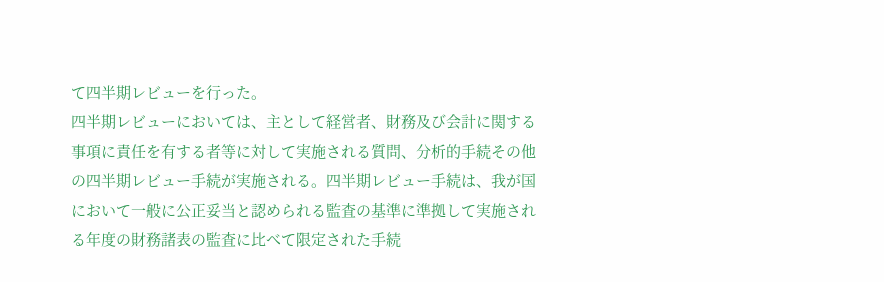て四半期レビューを行った。
四半期レビューにおいては、主として経営者、財務及び会計に関する事項に責任を有する者等に対して実施される質問、分析的手続その他の四半期レビュー手続が実施される。四半期レビュー手続は、我が国において一般に公正妥当と認められる監査の基準に準拠して実施される年度の財務諸表の監査に比べて限定された手続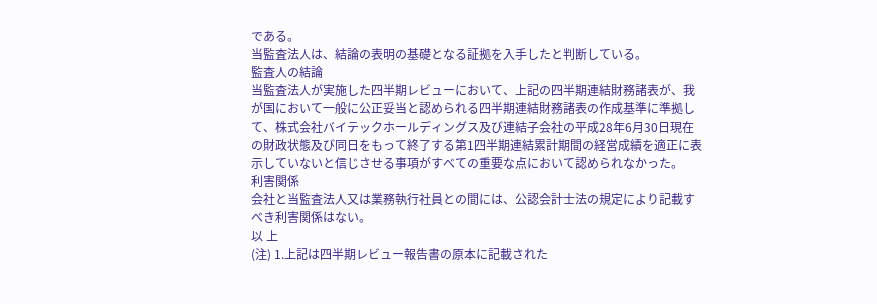である。
当監査法人は、結論の表明の基礎となる証拠を入手したと判断している。
監査人の結論
当監査法人が実施した四半期レビューにおいて、上記の四半期連結財務諸表が、我が国において一般に公正妥当と認められる四半期連結財務諸表の作成基準に準拠して、株式会社バイテックホールディングス及び連結子会社の平成28年6月30日現在の財政状態及び同日をもって終了する第1四半期連結累計期間の経営成績を適正に表示していないと信じさせる事項がすべての重要な点において認められなかった。
利害関係
会社と当監査法人又は業務執行社員との間には、公認会計士法の規定により記載すべき利害関係はない。
以 上
(注) 1.上記は四半期レビュー報告書の原本に記載された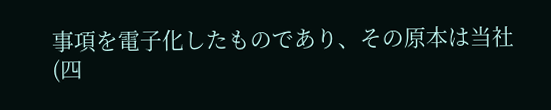事項を電子化したものであり、その原本は当社(四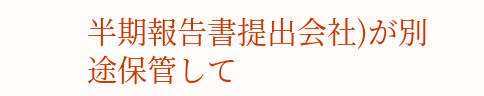半期報告書提出会社)が別途保管して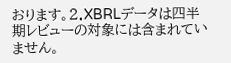おります。2.XBRLデータは四半期レビューの対象には含まれていません。